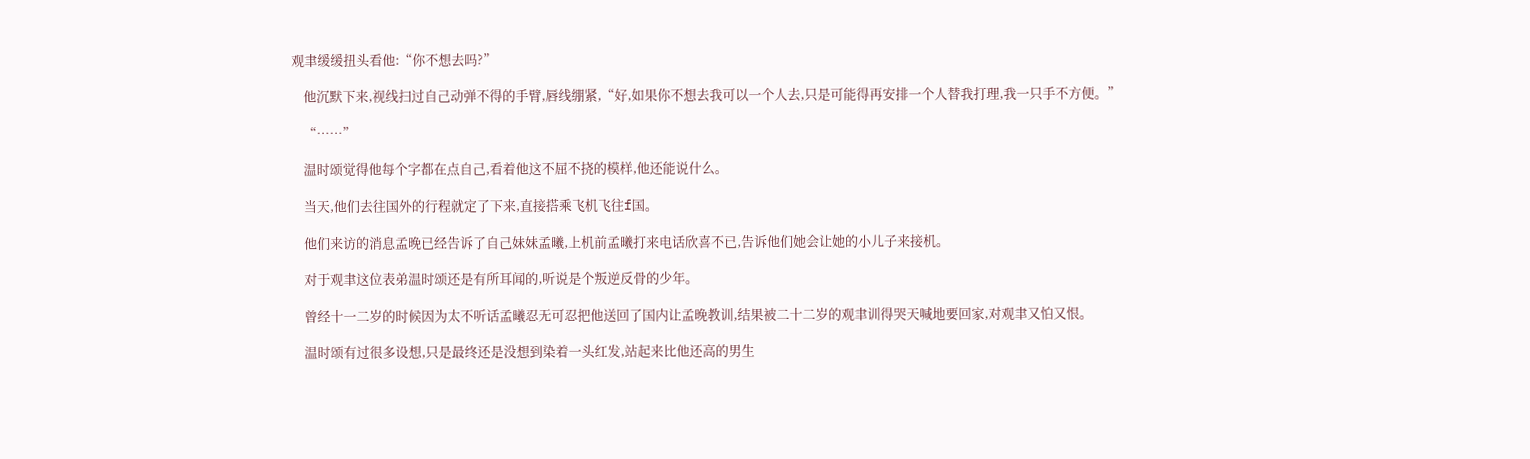观聿缓缓扭头看他:“你不想去吗?”

    他沉默下来,视线扫过自己动弹不得的手臂,唇线绷紧,“好,如果你不想去我可以一个人去,只是可能得再安排一个人替我打理,我一只手不方便。”

    “……”

    温时颂觉得他每个字都在点自己,看着他这不屈不挠的模样,他还能说什么。

    当天,他们去往国外的行程就定了下来,直接搭乘飞机飞往f国。

    他们来访的消息孟晚已经告诉了自己妹妹孟曦,上机前孟曦打来电话欣喜不已,告诉他们她会让她的小儿子来接机。

    对于观聿这位表弟温时颂还是有所耳闻的,听说是个叛逆反骨的少年。

    曾经十一二岁的时候因为太不听话孟曦忍无可忍把他送回了国内让孟晚教训,结果被二十二岁的观聿训得哭天喊地要回家,对观聿又怕又恨。

    温时颂有过很多设想,只是最终还是没想到染着一头红发,站起来比他还高的男生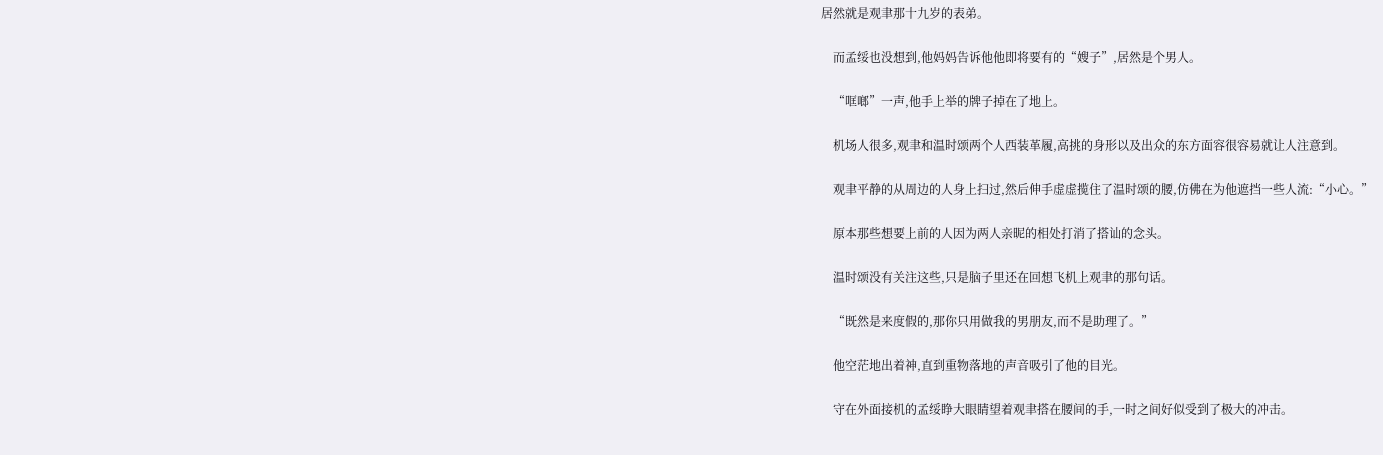居然就是观聿那十九岁的表弟。

    而孟绥也没想到,他妈妈告诉他他即将要有的“嫂子”,居然是个男人。

    “哐啷”一声,他手上举的牌子掉在了地上。

    机场人很多,观聿和温时颂两个人西装革履,高挑的身形以及出众的东方面容很容易就让人注意到。

    观聿平静的从周边的人身上扫过,然后伸手虚虚揽住了温时颂的腰,仿佛在为他遮挡一些人流:“小心。”

    原本那些想要上前的人因为两人亲昵的相处打消了搭讪的念头。

    温时颂没有关注这些,只是脑子里还在回想飞机上观聿的那句话。

    “既然是来度假的,那你只用做我的男朋友,而不是助理了。”

    他空茫地出着神,直到重物落地的声音吸引了他的目光。

    守在外面接机的孟绥睁大眼睛望着观聿搭在腰间的手,一时之间好似受到了极大的冲击。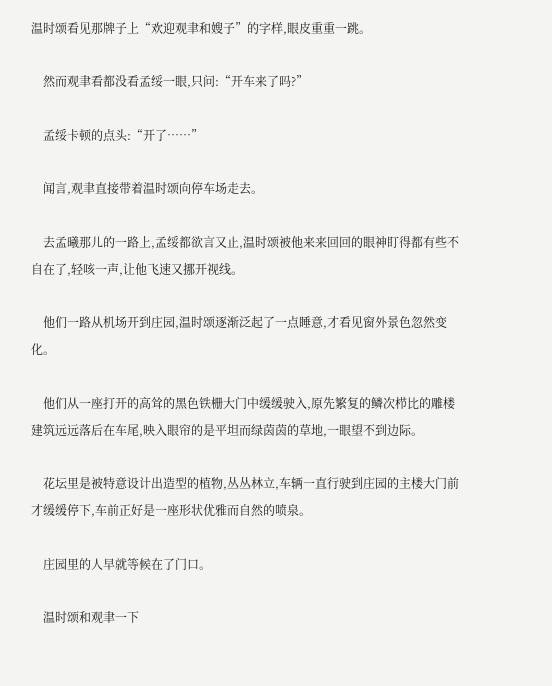温时颂看见那牌子上“欢迎观聿和嫂子”的字样,眼皮重重一跳。

    然而观聿看都没看孟绥一眼,只问:“开车来了吗?”

    孟绥卡顿的点头:“开了……”

    闻言,观聿直接带着温时颂向停车场走去。

    去孟曦那儿的一路上,孟绥都欲言又止,温时颂被他来来回回的眼神盯得都有些不自在了,轻咳一声,让他飞速又挪开视线。

    他们一路从机场开到庄园,温时颂逐渐泛起了一点睡意,才看见窗外景色忽然变化。

    他们从一座打开的高耸的黑色铁栅大门中缓缓驶入,原先繁复的鳞次栉比的雕楼建筑远远落后在车尾,映入眼帘的是平坦而绿茵茵的草地,一眼望不到边际。

    花坛里是被特意设计出造型的植物,丛丛林立,车辆一直行驶到庄园的主楼大门前才缓缓停下,车前正好是一座形状优雅而自然的喷泉。

    庄园里的人早就等候在了门口。

    温时颂和观聿一下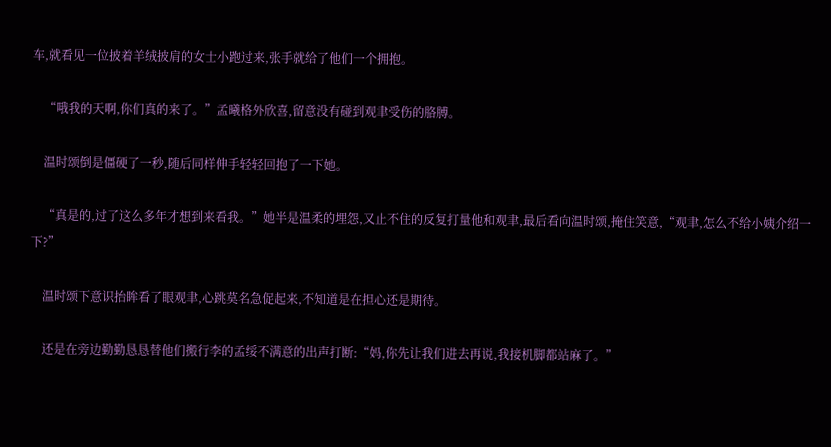车,就看见一位披着羊绒披肩的女士小跑过来,张手就给了他们一个拥抱。

    “哦我的天啊,你们真的来了。”孟曦格外欣喜,留意没有碰到观聿受伤的胳膊。

    温时颂倒是僵硬了一秒,随后同样伸手轻轻回抱了一下她。

    “真是的,过了这么多年才想到来看我。”她半是温柔的埋怨,又止不住的反复打量他和观聿,最后看向温时颂,掩住笑意,“观聿,怎么不给小姨介绍一下?”

    温时颂下意识抬眸看了眼观聿,心跳莫名急促起来,不知道是在担心还是期待。

    还是在旁边勤勤恳恳替他们搬行李的孟绥不满意的出声打断:“妈,你先让我们进去再说,我接机脚都站麻了。”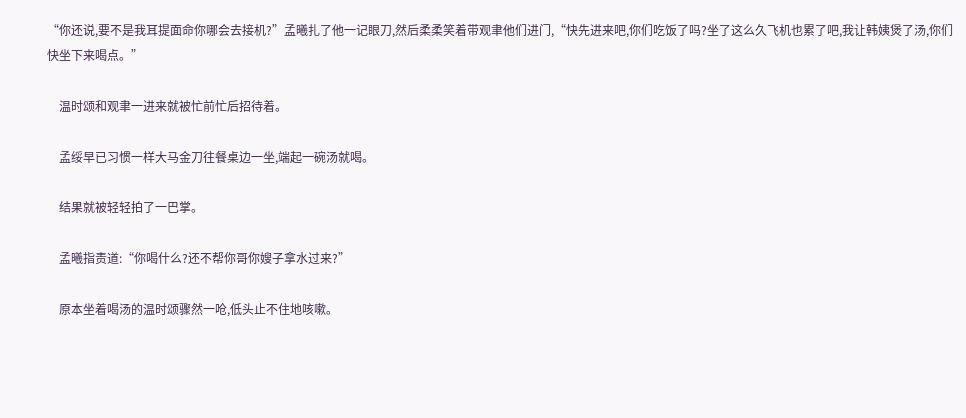“你还说,要不是我耳提面命你哪会去接机?”孟曦扎了他一记眼刀,然后柔柔笑着带观聿他们进门,“快先进来吧,你们吃饭了吗?坐了这么久飞机也累了吧,我让韩姨煲了汤,你们快坐下来喝点。”

    温时颂和观聿一进来就被忙前忙后招待着。

    孟绥早已习惯一样大马金刀往餐桌边一坐,端起一碗汤就喝。

    结果就被轻轻拍了一巴掌。

    孟曦指责道:“你喝什么?还不帮你哥你嫂子拿水过来?”

    原本坐着喝汤的温时颂骤然一呛,低头止不住地咳嗽。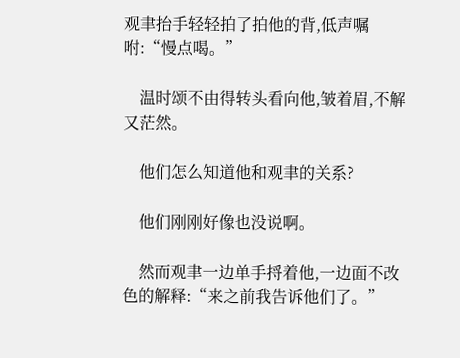观聿抬手轻轻拍了拍他的背,低声嘱咐:“慢点喝。”

    温时颂不由得转头看向他,皱着眉,不解又茫然。

    他们怎么知道他和观聿的关系?

    他们刚刚好像也没说啊。

    然而观聿一边单手捋着他,一边面不改色的解释:“来之前我告诉他们了。”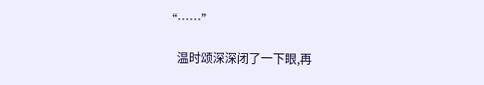“……”

    温时颂深深闭了一下眼,再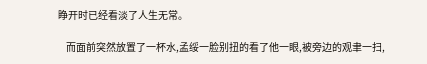睁开时已经看淡了人生无常。

    而面前突然放置了一杯水,孟绥一脸别扭的看了他一眼,被旁边的观聿一扫,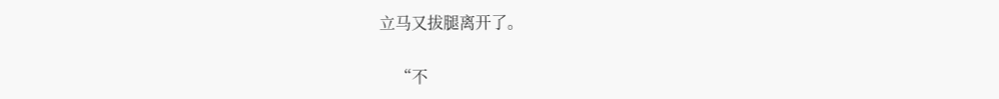立马又拔腿离开了。

    “不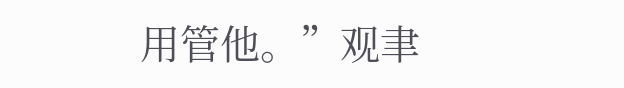用管他。”观聿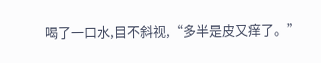喝了一口水,目不斜视,“多半是皮又痒了。”